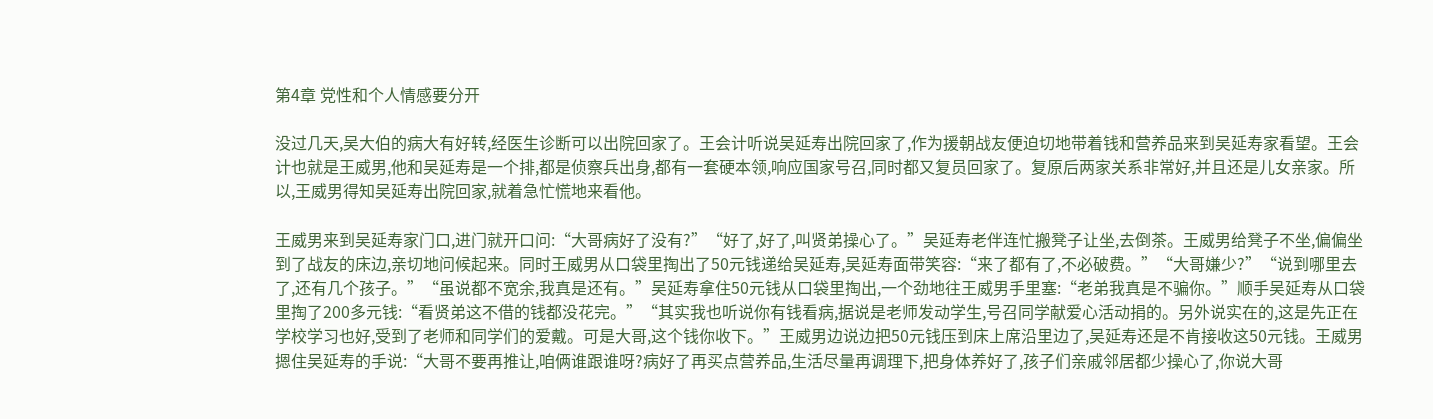第4章 党性和个人情感要分开

没过几天,吴大伯的病大有好转,经医生诊断可以出院回家了。王会计听说吴延寿出院回家了,作为援朝战友便迫切地带着钱和营养品来到吴延寿家看望。王会计也就是王威男,他和吴延寿是一个排,都是侦察兵出身,都有一套硬本领,响应国家号召,同时都又复员回家了。复原后两家关系非常好,并且还是儿女亲家。所以,王威男得知吴延寿出院回家,就着急忙慌地来看他。

王威男来到吴延寿家门口,进门就开口问:“大哥病好了没有?”“好了,好了,叫贤弟操心了。”吴延寿老伴连忙搬凳子让坐,去倒茶。王威男给凳子不坐,偏偏坐到了战友的床边,亲切地问候起来。同时王威男从口袋里掏出了50元钱递给吴延寿,吴延寿面带笑容:“来了都有了,不必破费。”“大哥嫌少?”“说到哪里去了,还有几个孩子。”“虽说都不宽余,我真是还有。”吴延寿拿住50元钱从口袋里掏出,一个劲地往王威男手里塞:“老弟我真是不骗你。”顺手吴延寿从口袋里掏了200多元钱:“看贤弟这不借的钱都没花完。”“其实我也听说你有钱看病,据说是老师发动学生,号召同学献爱心活动捐的。另外说实在的,这是先正在学校学习也好,受到了老师和同学们的爱戴。可是大哥,这个钱你收下。”王威男边说边把50元钱压到床上席沿里边了,吴延寿还是不肯接收这50元钱。王威男摁住吴延寿的手说:“大哥不要再推让,咱俩谁跟谁呀?病好了再买点营养品,生活尽量再调理下,把身体养好了,孩子们亲戚邻居都少操心了,你说大哥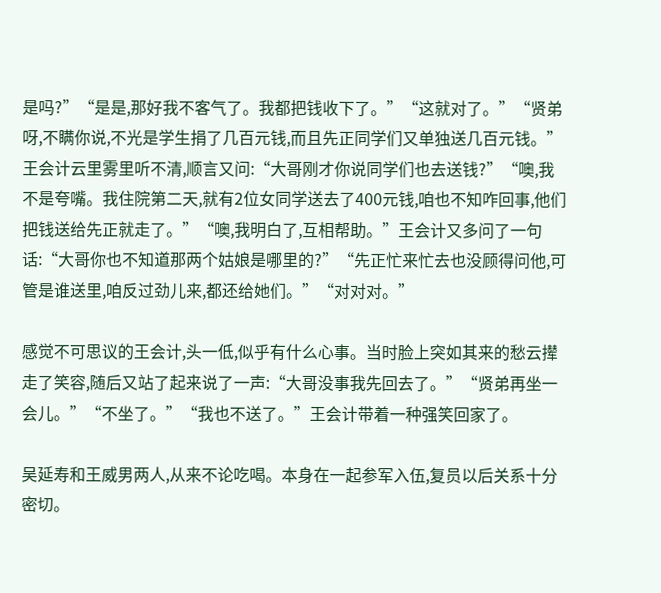是吗?”“是是,那好我不客气了。我都把钱收下了。”“这就对了。”“贤弟呀,不瞒你说,不光是学生捐了几百元钱,而且先正同学们又单独送几百元钱。”王会计云里雾里听不清,顺言又问:“大哥刚才你说同学们也去送钱?”“噢,我不是夸嘴。我住院第二天,就有2位女同学送去了400元钱,咱也不知咋回事,他们把钱送给先正就走了。”“噢,我明白了,互相帮助。”王会计又多问了一句话:“大哥你也不知道那两个姑娘是哪里的?”“先正忙来忙去也没顾得问他,可管是谁送里,咱反过劲儿来,都还给她们。”“对对对。”

感觉不可思议的王会计,头一低,似乎有什么心事。当时脸上突如其来的愁云撵走了笑容,随后又站了起来说了一声:“大哥没事我先回去了。”“贤弟再坐一会儿。”“不坐了。”“我也不送了。”王会计带着一种强笑回家了。

吴延寿和王威男两人,从来不论吃喝。本身在一起参军入伍,复员以后关系十分密切。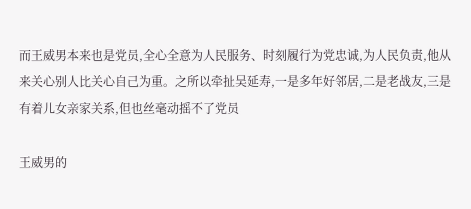而王威男本来也是党员,全心全意为人民服务、时刻履行为党忠诚,为人民负责,他从来关心别人比关心自己为重。之所以牵扯吴延寿,一是多年好邻居,二是老战友,三是有着儿女亲家关系,但也丝毫动摇不了党员

王威男的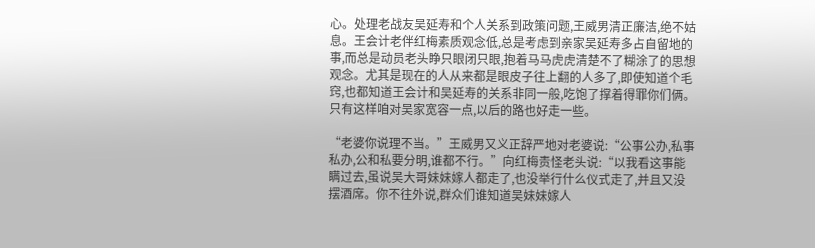心。处理老战友吴延寿和个人关系到政策问题,王威男清正廉洁,绝不姑息。王会计老伴红梅素质观念低,总是考虑到亲家吴延寿多占自留地的事,而总是动员老头睁只眼闭只眼,抱着马马虎虎清楚不了糊涂了的思想观念。尤其是现在的人从来都是眼皮子往上翻的人多了,即使知道个毛窍,也都知道王会计和吴延寿的关系非同一般,吃饱了撑着得罪你们俩。只有这样咱对吴家宽容一点,以后的路也好走一些。

“老婆你说理不当。”王威男又义正辞严地对老婆说:“公事公办,私事私办,公和私要分明,谁都不行。”向红梅责怪老头说:“以我看这事能瞒过去,虽说吴大哥妹妹嫁人都走了,也没举行什么仪式走了,并且又没摆酒席。你不往外说,群众们谁知道吴妹妹嫁人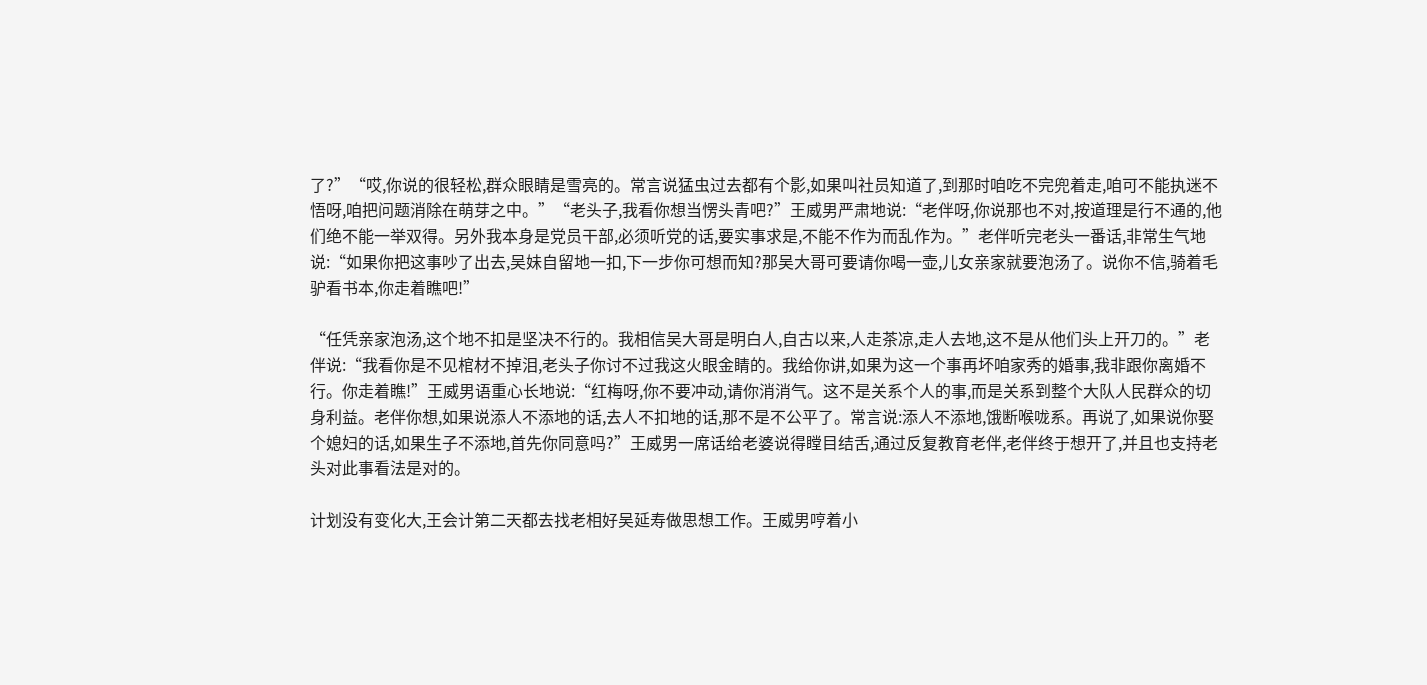了?”“哎,你说的很轻松,群众眼睛是雪亮的。常言说猛虫过去都有个影,如果叫社员知道了,到那时咱吃不完兜着走,咱可不能执迷不悟呀,咱把问题消除在萌芽之中。”“老头子,我看你想当愣头青吧?”王威男严肃地说:“老伴呀,你说那也不对,按道理是行不通的,他们绝不能一举双得。另外我本身是党员干部,必须听党的话,要实事求是,不能不作为而乱作为。”老伴听完老头一番话,非常生气地说:“如果你把这事吵了出去,吴妹自留地一扣,下一步你可想而知?那吴大哥可要请你喝一壶,儿女亲家就要泡汤了。说你不信,骑着毛驴看书本,你走着瞧吧!”

“任凭亲家泡汤,这个地不扣是坚决不行的。我相信吴大哥是明白人,自古以来,人走茶凉,走人去地,这不是从他们头上开刀的。”老伴说:“我看你是不见棺材不掉泪,老头子你讨不过我这火眼金睛的。我给你讲,如果为这一个事再坏咱家秀的婚事,我非跟你离婚不行。你走着瞧!”王威男语重心长地说:“红梅呀,你不要冲动,请你消消气。这不是关系个人的事,而是关系到整个大队人民群众的切身利益。老伴你想,如果说添人不添地的话,去人不扣地的话,那不是不公平了。常言说:添人不添地,饿断喉咙系。再说了,如果说你娶个媳妇的话,如果生子不添地,首先你同意吗?”王威男一席话给老婆说得瞠目结舌,通过反复教育老伴,老伴终于想开了,并且也支持老头对此事看法是对的。

计划没有变化大,王会计第二天都去找老相好吴延寿做思想工作。王威男哼着小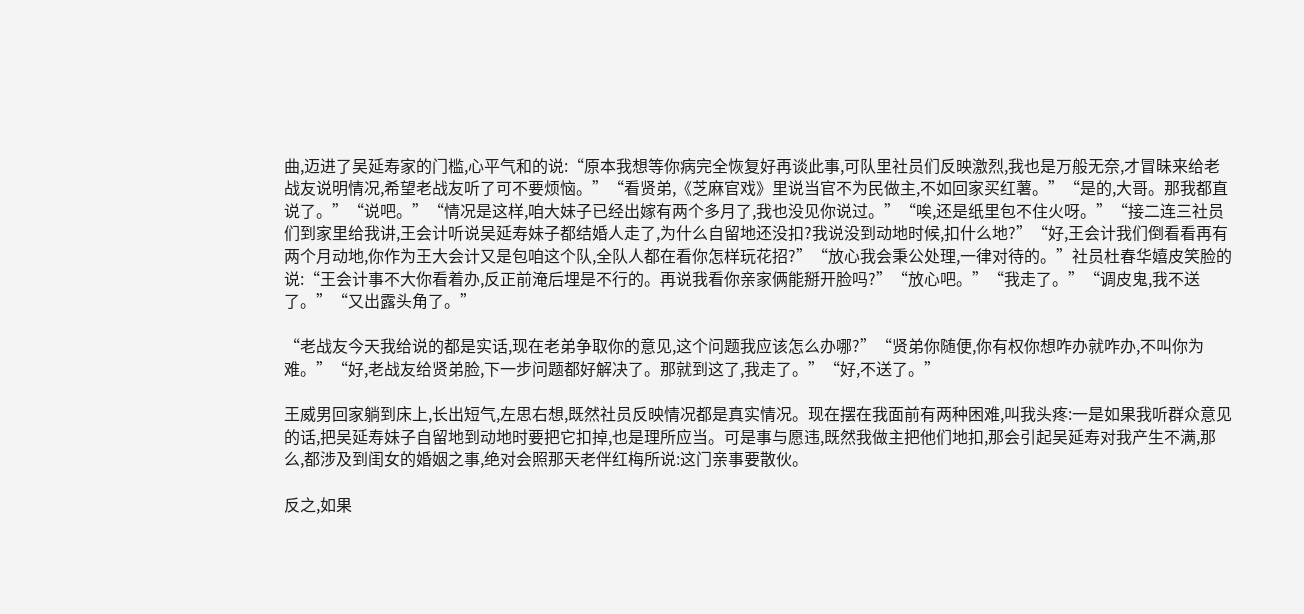曲,迈进了吴延寿家的门槛,心平气和的说:“原本我想等你病完全恢复好再谈此事,可队里社员们反映激烈,我也是万般无奈,才冒昧来给老战友说明情况,希望老战友听了可不要烦恼。”“看贤弟,《芝麻官戏》里说当官不为民做主,不如回家买红薯。”“是的,大哥。那我都直说了。”“说吧。”“情况是这样,咱大妹子已经出嫁有两个多月了,我也没见你说过。”“唉,还是纸里包不住火呀。”“接二连三社员们到家里给我讲,王会计听说吴延寿妹子都结婚人走了,为什么自留地还没扣?我说没到动地时候,扣什么地?”“好,王会计我们倒看看再有两个月动地,你作为王大会计又是包咱这个队,全队人都在看你怎样玩花招?”“放心我会秉公处理,一律对待的。”社员杜春华嬉皮笑脸的说:“王会计事不大你看着办,反正前淹后埋是不行的。再说我看你亲家俩能掰开脸吗?”“放心吧。”“我走了。”“调皮鬼,我不送了。”“又出露头角了。”

“老战友今天我给说的都是实话,现在老弟争取你的意见,这个问题我应该怎么办哪?”“贤弟你随便,你有权你想咋办就咋办,不叫你为难。”“好,老战友给贤弟脸,下一步问题都好解决了。那就到这了,我走了。”“好,不送了。”

王威男回家躺到床上,长出短气,左思右想,既然社员反映情况都是真实情况。现在摆在我面前有两种困难,叫我头疼:一是如果我听群众意见的话,把吴延寿妹子自留地到动地时要把它扣掉,也是理所应当。可是事与愿违,既然我做主把他们地扣,那会引起吴延寿对我产生不满,那么,都涉及到闺女的婚姻之事,绝对会照那天老伴红梅所说:这门亲事要散伙。

反之,如果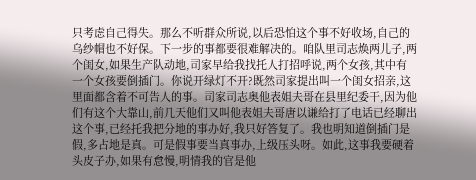只考虑自己得失。那么不听群众所说,以后恐怕这个事不好收场,自己的乌纱帽也不好保。下一步的事都要很难解决的。咱队里司志焕两儿子,两个闺女,如果生产队动地,司家早给我找托人打招呼说,两个女孩,其中有一个女孩要倒插门。你说开绿灯不开?既然司家提出叫一个闺女招亲,这里面都含着不可告人的事。司家司志奥他表姐夫哥在县里纪委干,因为他们有这个大靠山,前几天他们又叫他表姐夫哥唐以谦给打了电话已经聊出这个事,已经托我把分地的事办好,我只好答复了。我也明知道倒插门是假,多占地是真。可是假事要当真事办,上级压头呀。如此,这事我要硬着头皮子办,如果有怠慢,明情我的官是他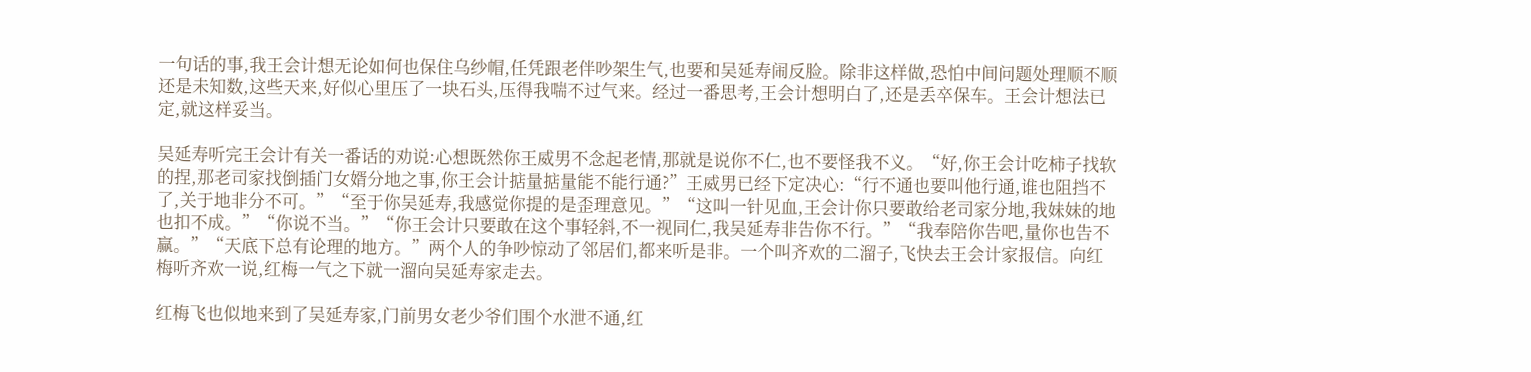一句话的事,我王会计想无论如何也保住乌纱帽,任凭跟老伴吵架生气,也要和吴延寿闹反脸。除非这样做,恐怕中间问题处理顺不顺还是未知数,这些天来,好似心里压了一块石头,压得我喘不过气来。经过一番思考,王会计想明白了,还是丢卒保车。王会计想法已定,就这样妥当。

吴延寿听完王会计有关一番话的劝说:心想既然你王威男不念起老情,那就是说你不仁,也不要怪我不义。“好,你王会计吃柿子找软的捏,那老司家找倒插门女婿分地之事,你王会计掂量掂量能不能行通?”王威男已经下定决心:“行不通也要叫他行通,谁也阻挡不了,关于地非分不可。”“至于你吴延寿,我感觉你提的是歪理意见。”“这叫一针见血,王会计你只要敢给老司家分地,我妹妹的地也扣不成。”“你说不当。”“你王会计只要敢在这个事轻斜,不一视同仁,我吴延寿非告你不行。”“我奉陪你告吧,量你也告不赢。”“天底下总有论理的地方。”两个人的争吵惊动了邻居们,都来听是非。一个叫齐欢的二溜子,飞快去王会计家报信。向红梅听齐欢一说,红梅一气之下就一溜向吴延寿家走去。

红梅飞也似地来到了吴延寿家,门前男女老少爷们围个水泄不通,红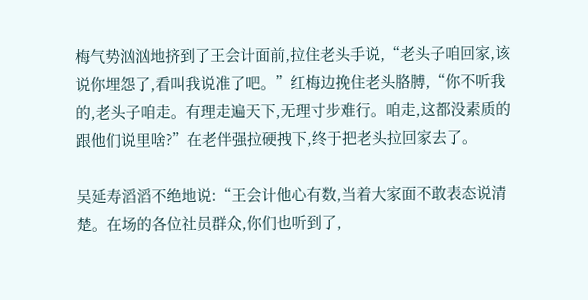梅气势汹汹地挤到了王会计面前,拉住老头手说,“老头子咱回家,该说你埋怨了,看叫我说准了吧。”红梅边挽住老头胳膊,“你不听我的,老头子咱走。有理走遍天下,无理寸步难行。咱走,这都没素质的跟他们说里啥?”在老伴强拉硬拽下,终于把老头拉回家去了。

吴延寿滔滔不绝地说:“王会计他心有数,当着大家面不敢表态说清楚。在场的各位社员群众,你们也听到了,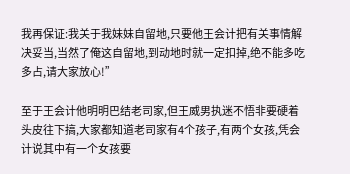我再保证:我关于我妹妹自留地,只要他王会计把有关事情解决妥当,当然了俺这自留地,到动地时就一定扣掉,绝不能多吃多占,请大家放心!”

至于王会计他明明巴结老司家,但王威男执迷不悟非要硬着头皮往下搞,大家都知道老司家有4个孩子,有两个女孩,凭会计说其中有一个女孩要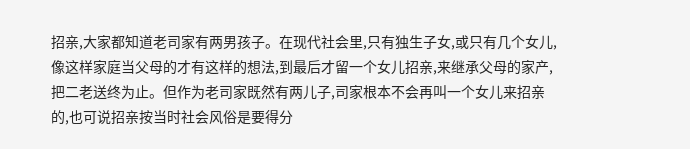招亲,大家都知道老司家有两男孩子。在现代社会里,只有独生子女,或只有几个女儿,像这样家庭当父母的才有这样的想法,到最后才留一个女儿招亲,来继承父母的家产,把二老送终为止。但作为老司家既然有两儿子,司家根本不会再叫一个女儿来招亲的,也可说招亲按当时社会风俗是要得分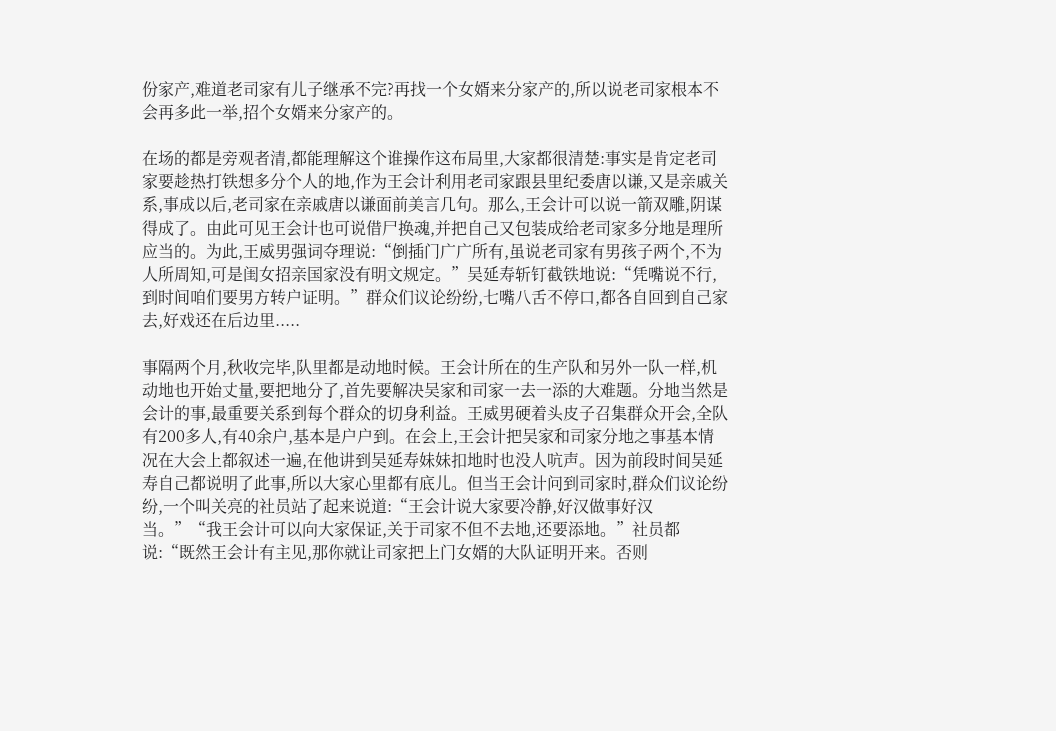份家产,难道老司家有儿子继承不完?再找一个女婿来分家产的,所以说老司家根本不会再多此一举,招个女婿来分家产的。

在场的都是旁观者清,都能理解这个谁操作这布局里,大家都很清楚:事实是肯定老司家要趁热打铁想多分个人的地,作为王会计利用老司家跟县里纪委唐以谦,又是亲戚关系,事成以后,老司家在亲戚唐以谦面前美言几句。那么,王会计可以说一箭双雕,阴谋得成了。由此可见王会计也可说借尸换魂,并把自己又包装成给老司家多分地是理所应当的。为此,王威男强词夺理说:“倒插门广广所有,虽说老司家有男孩子两个,不为人所周知,可是闺女招亲国家没有明文规定。”吴延寿斩钉截铁地说:“凭嘴说不行,到时间咱们要男方转户证明。”群众们议论纷纷,七嘴八舌不停口,都各自回到自己家去,好戏还在后边里.....

事隔两个月,秋收完毕,队里都是动地时候。王会计所在的生产队和另外一队一样,机动地也开始丈量,要把地分了,首先要解决吴家和司家一去一添的大难题。分地当然是会计的事,最重要关系到每个群众的切身利益。王威男硬着头皮子召集群众开会,全队有200多人,有40余户,基本是户户到。在会上,王会计把吴家和司家分地之事基本情况在大会上都叙述一遍,在他讲到吴延寿妹妹扣地时也没人吭声。因为前段时间吴延寿自己都说明了此事,所以大家心里都有底儿。但当王会计问到司家时,群众们议论纷纷,一个叫关亮的社员站了起来说道:“王会计说大家要冷静,好汉做事好汉当。”“我王会计可以向大家保证,关于司家不但不去地,还要添地。”社员都说:“既然王会计有主见,那你就让司家把上门女婿的大队证明开来。否则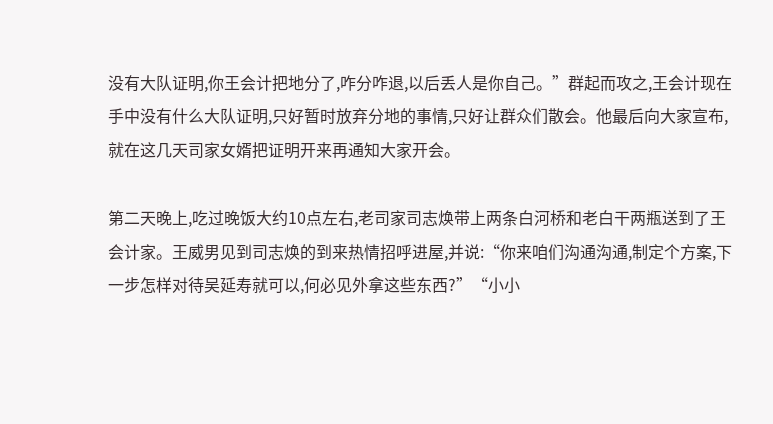没有大队证明,你王会计把地分了,咋分咋退,以后丢人是你自己。”群起而攻之,王会计现在手中没有什么大队证明,只好暂时放弃分地的事情,只好让群众们散会。他最后向大家宣布,就在这几天司家女婿把证明开来再通知大家开会。

第二天晚上,吃过晚饭大约10点左右,老司家司志焕带上两条白河桥和老白干两瓶送到了王会计家。王威男见到司志焕的到来热情招呼进屋,并说:“你来咱们沟通沟通,制定个方案,下一步怎样对待吴延寿就可以,何必见外拿这些东西?”“小小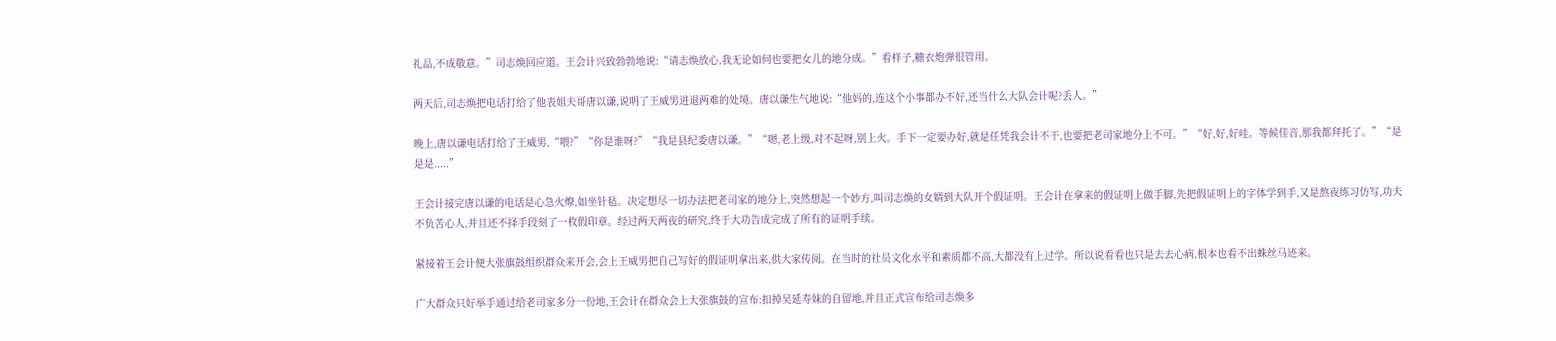礼品,不成敬意。”司志焕回应道。王会计兴致勃勃地说:“请志焕放心,我无论如何也要把女儿的地分成。”看样子,糖衣炮弹很管用。

两天后,司志焕把电话打给了他表姐夫哥唐以谦,说明了王威男进退两难的处境。唐以谦生气地说:“他妈的,连这个小事都办不好,还当什么大队会计呢?丢人。”

晚上,唐以谦电话打给了王威男,“喂?”“你是谁呀?”“我是县纪委唐以谦。”“嗯,老上级,对不起呀,别上火。手下一定要办好,就是任凭我会计不干,也要把老司家地分上不可。”“好,好,好哇。等候佳音,那我都拜托了。”“是是是.....”

王会计接完唐以谦的电话是心急火燎,如坐针毡。决定想尽一切办法把老司家的地分上,突然想起一个妙方,叫司志焕的女婿到大队开个假证明。王会计在拿来的假证明上做手脚,先把假证明上的字体学到手,又是熬夜练习仿写,功夫不负苦心人,并且还不择手段刻了一枚假印章。经过两天两夜的研究,终于大功告成完成了所有的证明手续。

紧接着王会计便大张旗鼓组织群众来开会,会上王威男把自己写好的假证明拿出来,供大家传阅。在当时的社员文化水平和素质都不高,大都没有上过学。所以说看看也只是去去心病,根本也看不出蛛丝马迹来。

广大群众只好举手通过给老司家多分一份地,王会计在群众会上大张旗鼓的宣布:扣掉吴延寿妹的自留地,并且正式宣布给司志焕多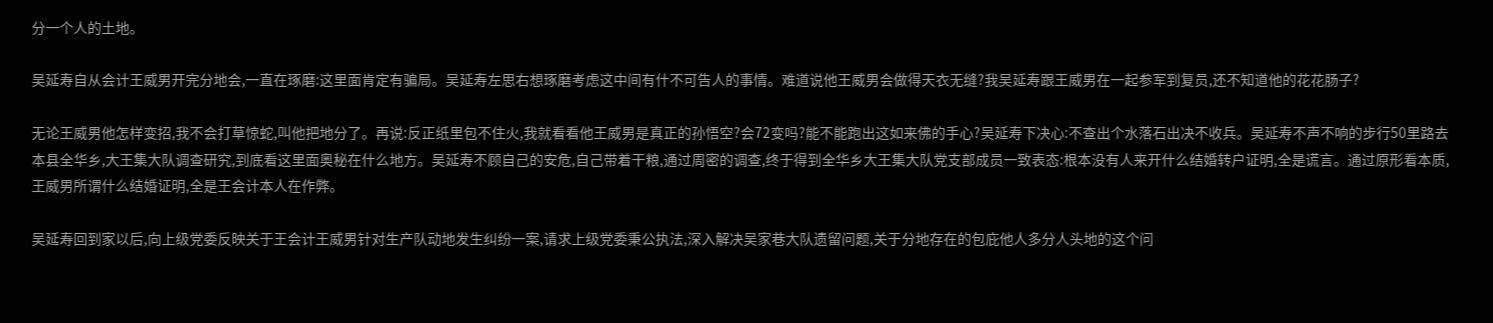分一个人的土地。

吴延寿自从会计王威男开完分地会,一直在琢磨:这里面肯定有骗局。吴延寿左思右想琢磨考虑这中间有什不可告人的事情。难道说他王威男会做得天衣无缝?我吴延寿跟王威男在一起参军到复员,还不知道他的花花肠子?

无论王威男他怎样变招,我不会打草惊蛇,叫他把地分了。再说:反正纸里包不住火,我就看看他王威男是真正的孙悟空?会72变吗?能不能跑出这如来佛的手心?吴延寿下决心:不查出个水落石出决不收兵。吴延寿不声不响的步行50里路去本县全华乡,大王集大队调查研究,到底看这里面奥秘在什么地方。吴延寿不顾自己的安危,自己带着干粮,通过周密的调查,终于得到全华乡大王集大队党支部成员一致表态:根本没有人来开什么结婚转户证明,全是谎言。通过原形看本质,王威男所谓什么结婚证明,全是王会计本人在作弊。

吴延寿回到家以后,向上级党委反映关于王会计王威男针对生产队动地发生纠纷一案,请求上级党委秉公执法,深入解决吴家巷大队遗留问题,关于分地存在的包庇他人多分人头地的这个问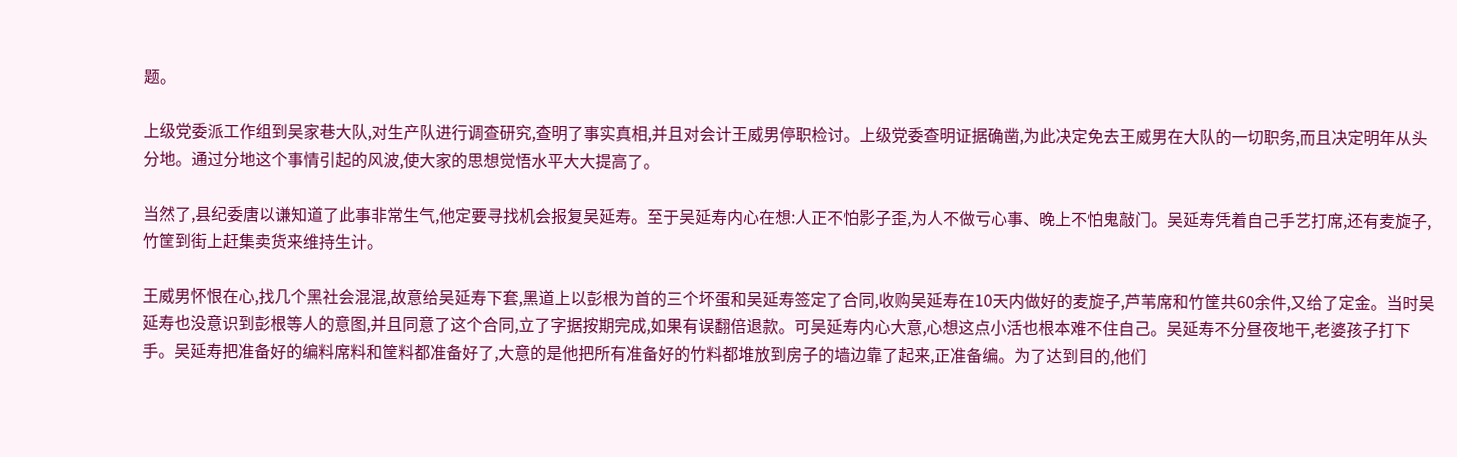题。

上级党委派工作组到吴家巷大队,对生产队进行调查研究,查明了事实真相,并且对会计王威男停职检讨。上级党委查明证据确凿,为此决定免去王威男在大队的一切职务,而且决定明年从头分地。通过分地这个事情引起的风波,使大家的思想觉悟水平大大提高了。

当然了,县纪委唐以谦知道了此事非常生气,他定要寻找机会报复吴延寿。至于吴延寿内心在想:人正不怕影子歪,为人不做亏心事、晚上不怕鬼敲门。吴延寿凭着自己手艺打席,还有麦旋子,竹筐到街上赶集卖货来维持生计。

王威男怀恨在心,找几个黑社会混混,故意给吴延寿下套,黑道上以彭根为首的三个坏蛋和吴延寿签定了合同,收购吴延寿在10天内做好的麦旋子,芦苇席和竹筐共60余件,又给了定金。当时吴延寿也没意识到彭根等人的意图,并且同意了这个合同,立了字据按期完成,如果有误翻倍退款。可吴延寿内心大意,心想这点小活也根本难不住自己。吴延寿不分昼夜地干,老婆孩子打下手。吴延寿把准备好的编料席料和筐料都准备好了,大意的是他把所有准备好的竹料都堆放到房子的墙边靠了起来,正准备编。为了达到目的,他们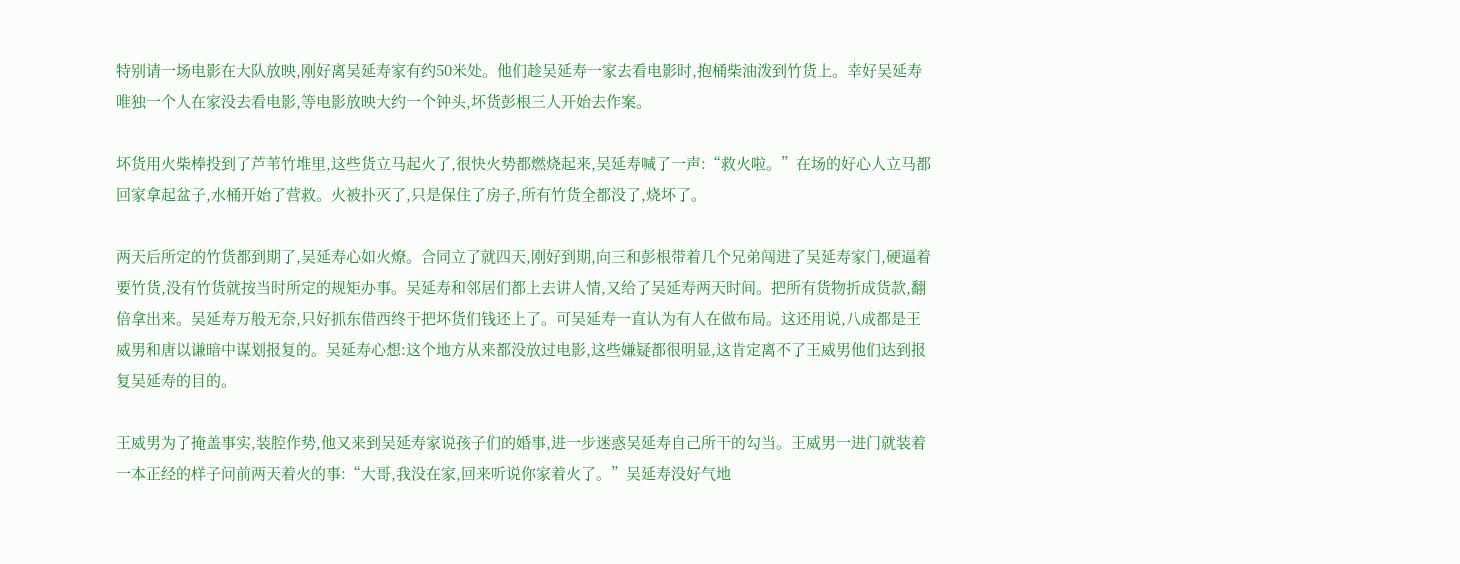特别请一场电影在大队放映,刚好离吴延寿家有约50米处。他们趁吴延寿一家去看电影时,抱桶柴油泼到竹货上。幸好吴延寿唯独一个人在家没去看电影,等电影放映大约一个钟头,坏货彭根三人开始去作案。

坏货用火柴棒投到了芦苇竹堆里,这些货立马起火了,很快火势都燃烧起来,吴延寿喊了一声:“救火啦。”在场的好心人立马都回家拿起盆子,水桶开始了营救。火被扑灭了,只是保住了房子,所有竹货全都没了,烧坏了。

两天后所定的竹货都到期了,吴延寿心如火燎。合同立了就四天,刚好到期,向三和彭根带着几个兄弟闯进了吴延寿家门,硬逼着要竹货,没有竹货就按当时所定的规矩办事。吴延寿和邻居们都上去讲人情,又给了吴延寿两天时间。把所有货物折成货款,翻倍拿出来。吴延寿万般无奈,只好抓东借西终于把坏货们钱还上了。可吴延寿一直认为有人在做布局。这还用说,八成都是王威男和唐以谦暗中谋划报复的。吴延寿心想:这个地方从来都没放过电影,这些嫌疑都很明显,这肯定离不了王威男他们达到报复吴延寿的目的。

王威男为了掩盖事实,装腔作势,他又来到吴延寿家说孩子们的婚事,进一步迷惑吴延寿自己所干的勾当。王威男一进门就装着一本正经的样子问前两天着火的事:“大哥,我没在家,回来听说你家着火了。”吴延寿没好气地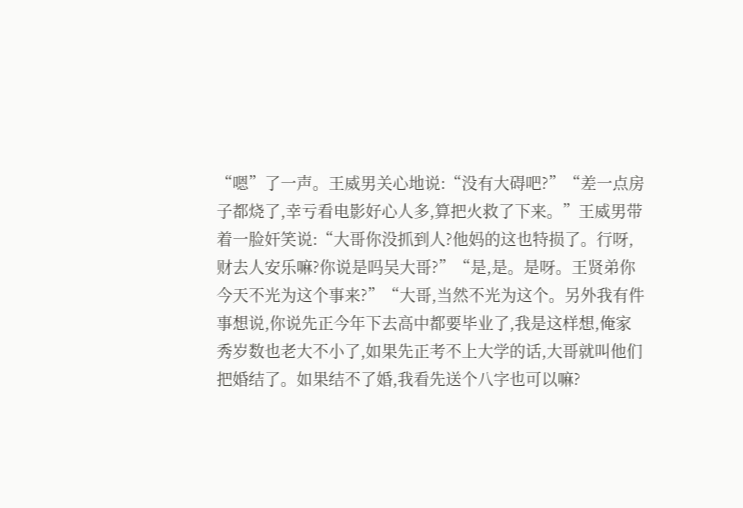“嗯”了一声。王威男关心地说:“没有大碍吧?”“差一点房子都烧了,幸亏看电影好心人多,算把火救了下来。”王威男带着一脸奸笑说:“大哥你没抓到人?他妈的这也特损了。行呀,财去人安乐嘛?你说是吗吴大哥?”“是,是。是呀。王贤弟你今天不光为这个事来?”“大哥,当然不光为这个。另外我有件事想说,你说先正今年下去高中都要毕业了,我是这样想,俺家秀岁数也老大不小了,如果先正考不上大学的话,大哥就叫他们把婚结了。如果结不了婚,我看先送个八字也可以嘛?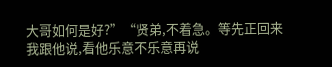大哥如何是好?”“贤弟,不着急。等先正回来我跟他说,看他乐意不乐意再说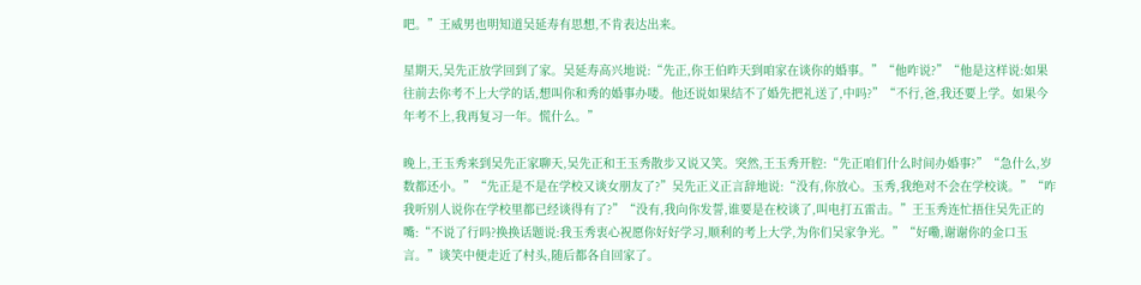吧。”王威男也明知道吴延寿有思想,不肯表达出来。

星期天,吴先正放学回到了家。吴延寿高兴地说:“先正,你王伯昨天到咱家在谈你的婚事。”“他咋说?”“他是这样说:如果往前去你考不上大学的话,想叫你和秀的婚事办喽。他还说如果结不了婚先把礼送了,中吗?”“不行,爸,我还要上学。如果今年考不上,我再复习一年。慌什么。”

晚上,王玉秀来到吴先正家聊天,吴先正和王玉秀散步又说又笑。突然,王玉秀开腔:“先正咱们什么时间办婚事?”“急什么,岁数都还小。”“先正是不是在学校又谈女朋友了?”吴先正义正言辞地说:“没有,你放心。玉秀,我绝对不会在学校谈。”“咋我听别人说你在学校里都已经谈得有了?”“没有,我向你发誓,谁要是在校谈了,叫电打五雷击。”王玉秀连忙捂住吴先正的嘴:“不说了行吗?换换话题说:我玉秀衷心祝愿你好好学习,顺利的考上大学,为你们吴家争光。”“好嘞,谢谢你的金口玉言。”谈笑中便走近了村头,随后都各自回家了。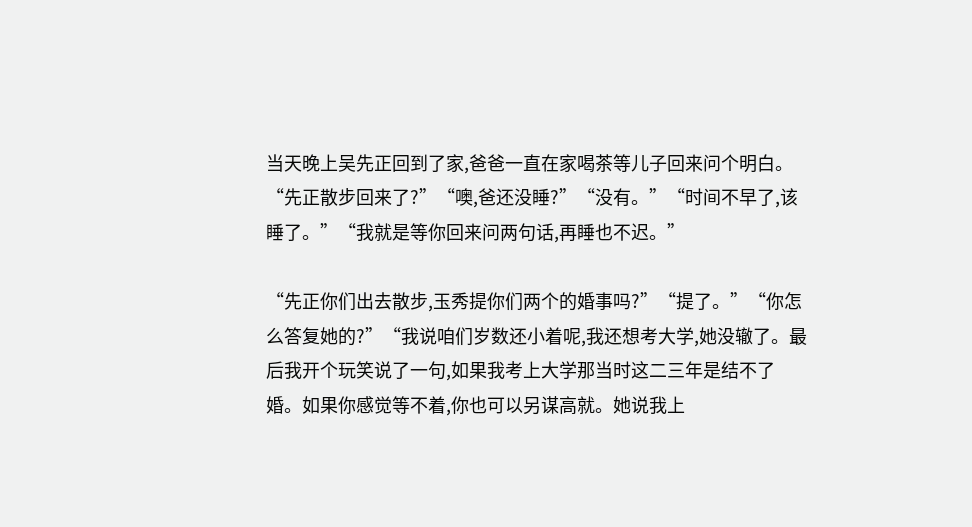当天晚上吴先正回到了家,爸爸一直在家喝茶等儿子回来问个明白。“先正散步回来了?”“噢,爸还没睡?”“没有。”“时间不早了,该睡了。”“我就是等你回来问两句话,再睡也不迟。”

“先正你们出去散步,玉秀提你们两个的婚事吗?”“提了。”“你怎么答复她的?”“我说咱们岁数还小着呢,我还想考大学,她没辙了。最后我开个玩笑说了一句,如果我考上大学那当时这二三年是结不了婚。如果你感觉等不着,你也可以另谋高就。她说我上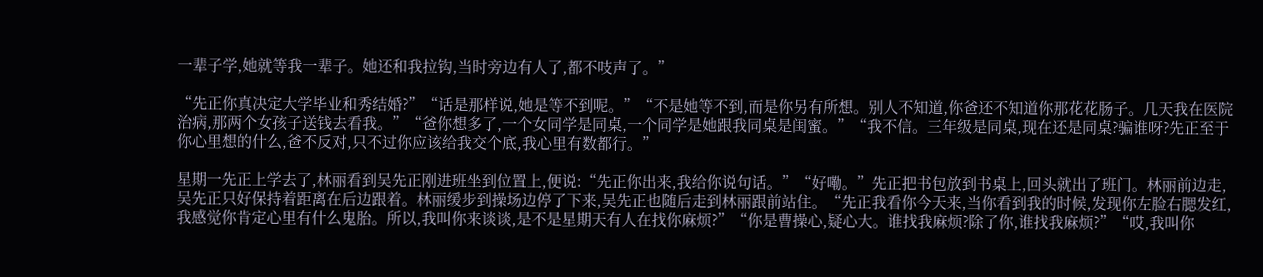一辈子学,她就等我一辈子。她还和我拉钩,当时旁边有人了,都不吱声了。”

“先正你真决定大学毕业和秀结婚?”“话是那样说,她是等不到呢。”“不是她等不到,而是你另有所想。别人不知道,你爸还不知道你那花花肠子。几天我在医院治病,那两个女孩子送钱去看我。”“爸你想多了,一个女同学是同桌,一个同学是她跟我同桌是闺蜜。”“我不信。三年级是同桌,现在还是同桌?骗谁呀?先正至于你心里想的什么,爸不反对,只不过你应该给我交个底,我心里有数都行。”

星期一先正上学去了,林丽看到吴先正刚进班坐到位置上,便说:“先正你出来,我给你说句话。”“好嘞。”先正把书包放到书桌上,回头就出了班门。林丽前边走,吴先正只好保持着距离在后边跟着。林丽缓步到操场边停了下来,吴先正也随后走到林丽跟前站住。“先正我看你今天来,当你看到我的时候,发现你左脸右腮发红,我感觉你肯定心里有什么鬼胎。所以,我叫你来谈谈,是不是星期天有人在找你麻烦?”“你是曹操心,疑心大。谁找我麻烦?除了你,谁找我麻烦?”“哎,我叫你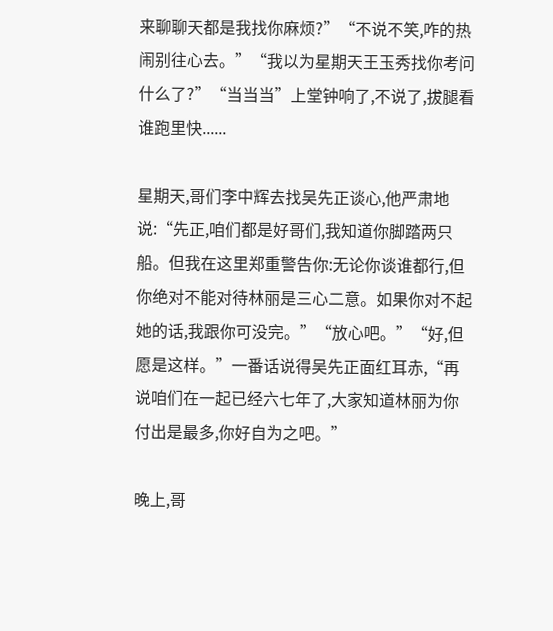来聊聊天都是我找你麻烦?”“不说不笑,咋的热闹别往心去。”“我以为星期天王玉秀找你考问什么了?”“当当当”上堂钟响了,不说了,拔腿看谁跑里快......

星期天,哥们李中辉去找吴先正谈心,他严肃地说:“先正,咱们都是好哥们,我知道你脚踏两只船。但我在这里郑重警告你:无论你谈谁都行,但你绝对不能对待林丽是三心二意。如果你对不起她的话,我跟你可没完。”“放心吧。”“好,但愿是这样。”一番话说得吴先正面红耳赤,“再说咱们在一起已经六七年了,大家知道林丽为你付出是最多,你好自为之吧。”

晚上,哥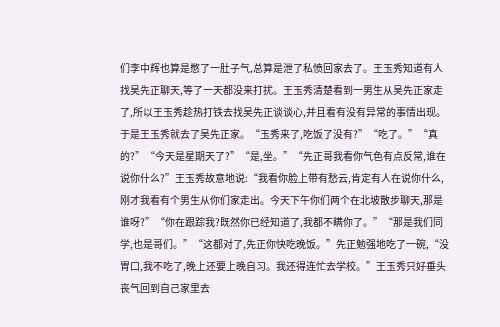们李中辉也算是憋了一肚子气,总算是泄了私愤回家去了。王玉秀知道有人找吴先正聊天,等了一天都没来打扰。王玉秀清楚看到一男生从吴先正家走了,所以王玉秀趁热打铁去找吴先正谈谈心,并且看有没有异常的事情出现。于是王玉秀就去了吴先正家。“玉秀来了,吃饭了没有?”“吃了。”“真的?”“今天是星期天了?”“是,坐。”“先正哥我看你气色有点反常,谁在说你什么?”王玉秀故意地说:“我看你脸上带有愁云,肯定有人在说你什么,刚才我看有个男生从你们家走出。今天下午你们两个在北坡散步聊天,那是谁呀?”“你在跟踪我?既然你已经知道了,我都不瞒你了。”“那是我们同学,也是哥们。”“这都对了,先正你快吃晚饭。”先正勉强地吃了一碗,“没胃口,我不吃了,晚上还要上晚自习。我还得连忙去学校。”王玉秀只好垂头丧气回到自己家里去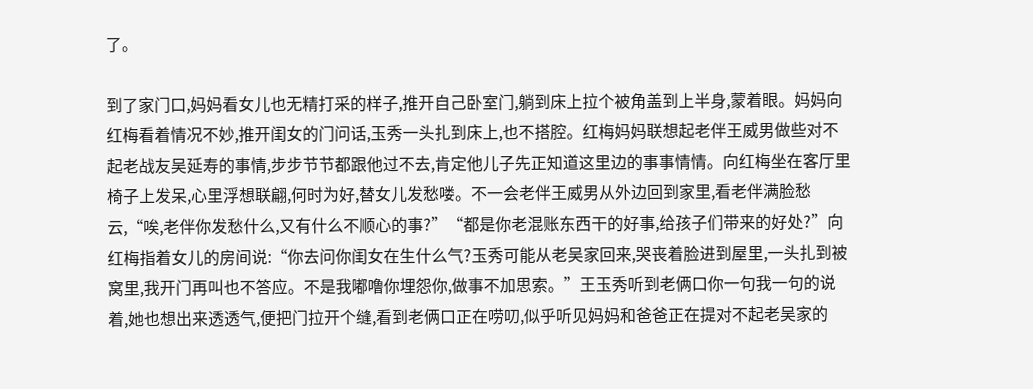了。

到了家门口,妈妈看女儿也无精打采的样子,推开自己卧室门,躺到床上拉个被角盖到上半身,蒙着眼。妈妈向红梅看着情况不妙,推开闺女的门问话,玉秀一头扎到床上,也不搭腔。红梅妈妈联想起老伴王威男做些对不起老战友吴延寿的事情,步步节节都跟他过不去,肯定他儿子先正知道这里边的事事情情。向红梅坐在客厅里椅子上发呆,心里浮想联翩,何时为好,替女儿发愁喽。不一会老伴王威男从外边回到家里,看老伴满脸愁云,“唉,老伴你发愁什么,又有什么不顺心的事?”“都是你老混账东西干的好事,给孩子们带来的好处?”向红梅指着女儿的房间说:“你去问你闺女在生什么气?玉秀可能从老吴家回来,哭丧着脸进到屋里,一头扎到被窝里,我开门再叫也不答应。不是我嘟噜你埋怨你,做事不加思索。”王玉秀听到老俩口你一句我一句的说着,她也想出来透透气,便把门拉开个缝,看到老俩口正在唠叨,似乎听见妈妈和爸爸正在提对不起老吴家的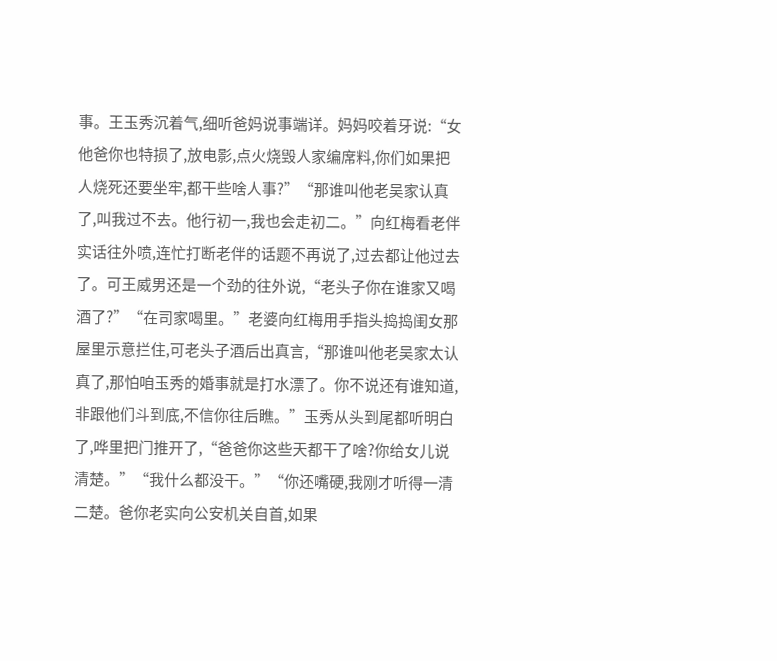事。王玉秀沉着气,细听爸妈说事端详。妈妈咬着牙说:“女他爸你也特损了,放电影,点火烧毁人家编席料,你们如果把人烧死还要坐牢,都干些啥人事?”“那谁叫他老吴家认真了,叫我过不去。他行初一,我也会走初二。”向红梅看老伴实话往外喷,连忙打断老伴的话题不再说了,过去都让他过去了。可王威男还是一个劲的往外说,“老头子你在谁家又喝酒了?”“在司家喝里。”老婆向红梅用手指头捣捣闺女那屋里示意拦住,可老头子酒后出真言,“那谁叫他老吴家太认真了,那怕咱玉秀的婚事就是打水漂了。你不说还有谁知道,非跟他们斗到底,不信你往后瞧。”玉秀从头到尾都听明白了,哗里把门推开了,“爸爸你这些天都干了啥?你给女儿说清楚。”“我什么都没干。”“你还嘴硬,我刚才听得一清二楚。爸你老实向公安机关自首,如果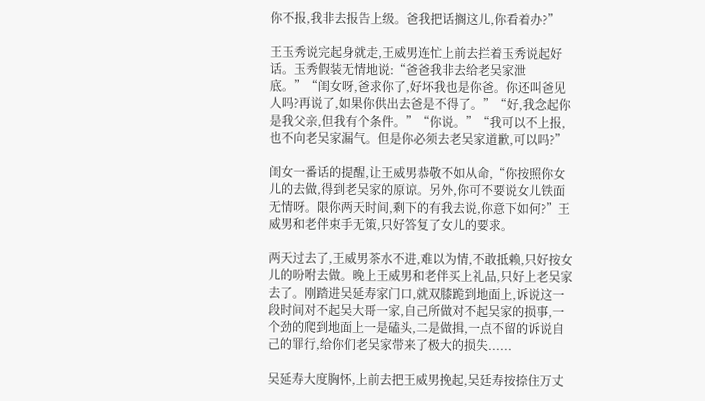你不报,我非去报告上级。爸我把话搁这儿,你看着办?”

王玉秀说完起身就走,王威男连忙上前去拦着玉秀说起好话。玉秀假装无情地说:“爸爸我非去给老吴家泄底。”“闺女呀,爸求你了,好坏我也是你爸。你还叫爸见人吗?再说了,如果你供出去爸是不得了。”“好,我念起你是我父亲,但我有个条件。”“你说。”“我可以不上报,也不向老吴家漏气。但是你必须去老吴家道歉,可以吗?”

闺女一番话的提醒,让王威男恭敬不如从命,“你按照你女儿的去做,得到老吴家的原谅。另外,你可不要说女儿铁面无情呀。限你两天时间,剩下的有我去说,你意下如何?”王威男和老伴束手无策,只好答复了女儿的要求。

两天过去了,王威男茶水不进,难以为情,不敢抵赖,只好按女儿的吩咐去做。晚上王威男和老伴买上礼品,只好上老吴家去了。刚踏进吴延寿家门口,就双膝跪到地面上,诉说这一段时间对不起吴大哥一家,自己所做对不起吴家的损事,一个劲的爬到地面上一是磕头,二是做揖,一点不留的诉说自己的罪行,给你们老吴家带来了极大的损失......

吴延寿大度胸怀,上前去把王威男挽起,吴廷寿按捺住万丈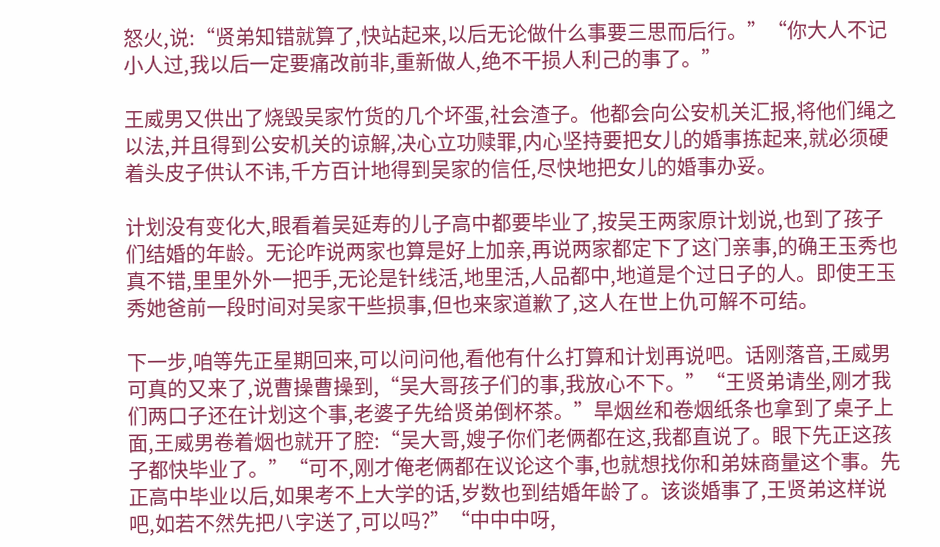怒火,说:“贤弟知错就算了,快站起来,以后无论做什么事要三思而后行。”“你大人不记小人过,我以后一定要痛改前非,重新做人,绝不干损人利己的事了。”

王威男又供出了烧毁吴家竹货的几个坏蛋,社会渣子。他都会向公安机关汇报,将他们绳之以法,并且得到公安机关的谅解,决心立功赎罪,内心坚持要把女儿的婚事拣起来,就必须硬着头皮子供认不讳,千方百计地得到吴家的信任,尽快地把女儿的婚事办妥。

计划没有变化大,眼看着吴延寿的儿子高中都要毕业了,按吴王两家原计划说,也到了孩子们结婚的年龄。无论咋说两家也算是好上加亲,再说两家都定下了这门亲事,的确王玉秀也真不错,里里外外一把手,无论是针线活,地里活,人品都中,地道是个过日子的人。即使王玉秀她爸前一段时间对吴家干些损事,但也来家道歉了,这人在世上仇可解不可结。

下一步,咱等先正星期回来,可以问问他,看他有什么打算和计划再说吧。话刚落音,王威男可真的又来了,说曹操曹操到,“吴大哥孩子们的事,我放心不下。”“王贤弟请坐,刚才我们两口子还在计划这个事,老婆子先给贤弟倒杯茶。”旱烟丝和卷烟纸条也拿到了桌子上面,王威男卷着烟也就开了腔:“吴大哥,嫂子你们老俩都在这,我都直说了。眼下先正这孩子都快毕业了。”“可不,刚才俺老俩都在议论这个事,也就想找你和弟妹商量这个事。先正高中毕业以后,如果考不上大学的话,岁数也到结婚年龄了。该谈婚事了,王贤弟这样说吧,如若不然先把八字送了,可以吗?”“中中中呀,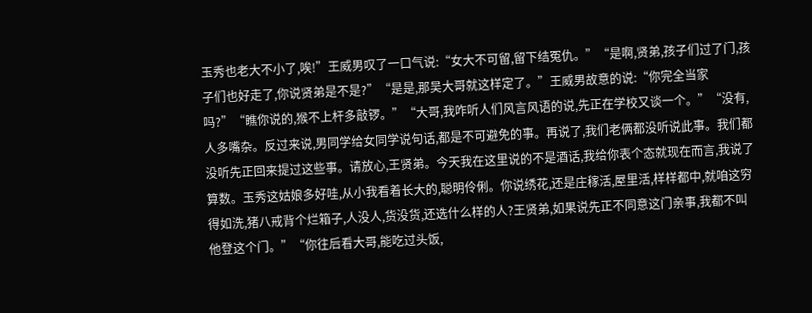玉秀也老大不小了,唉!”王威男叹了一口气说:“女大不可留,留下结冤仇。”“是啊,贤弟,孩子们过了门,孩子们也好走了,你说贤弟是不是?”“是是,那吴大哥就这样定了。”王威男故意的说:“你完全当家吗?”“瞧你说的,猴不上杆多敲锣。”“大哥,我咋听人们风言风语的说,先正在学校又谈一个。”“没有,人多嘴杂。反过来说,男同学给女同学说句话,都是不可避免的事。再说了,我们老俩都没听说此事。我们都没听先正回来提过这些事。请放心,王贤弟。今天我在这里说的不是酒话,我给你表个态就现在而言,我说了算数。玉秀这姑娘多好哇,从小我看着长大的,聪明伶俐。你说绣花,还是庄稼活,屋里活,样样都中,就咱这穷得如洗,猪八戒背个烂箱子,人没人,货没货,还选什么样的人?王贤弟,如果说先正不同意这门亲事,我都不叫他登这个门。”“你往后看大哥,能吃过头饭,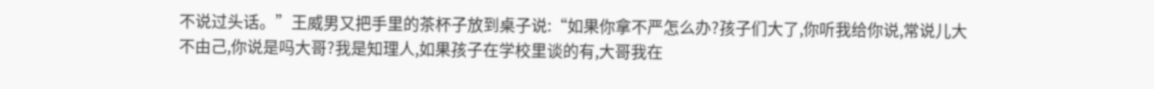不说过头话。”王威男又把手里的茶杯子放到桌子说:“如果你拿不严怎么办?孩子们大了,你听我给你说,常说儿大不由己,你说是吗大哥?我是知理人,如果孩子在学校里谈的有,大哥我在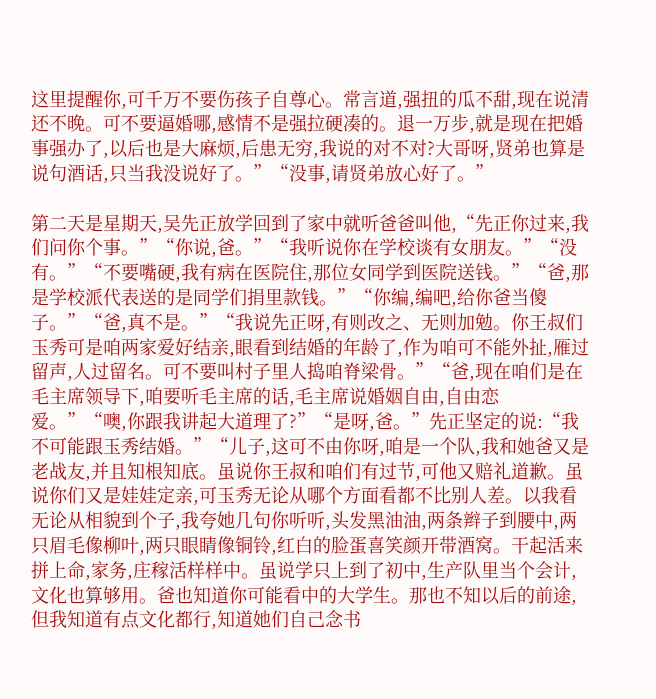这里提醒你,可千万不要伤孩子自尊心。常言道,强扭的瓜不甜,现在说清还不晚。可不要逼婚哪,感情不是强拉硬凑的。退一万步,就是现在把婚事强办了,以后也是大麻烦,后患无穷,我说的对不对?大哥呀,贤弟也算是说句酒话,只当我没说好了。”“没事,请贤弟放心好了。”

第二天是星期天,吴先正放学回到了家中就听爸爸叫他,“先正你过来,我们问你个事。”“你说,爸。”“我听说你在学校谈有女朋友。”“没有。”“不要嘴硬,我有病在医院住,那位女同学到医院送钱。”“爸,那是学校派代表送的是同学们捐里款钱。”“你编,编吧,给你爸当傻子。”“爸,真不是。”“我说先正呀,有则改之、无则加勉。你王叔们玉秀可是咱两家爱好结亲,眼看到结婚的年龄了,作为咱可不能外扯,雁过留声,人过留名。可不要叫村子里人捣咱脊梁骨。”“爸,现在咱们是在毛主席领导下,咱要听毛主席的话,毛主席说婚姻自由,自由恋爱。”“噢,你跟我讲起大道理了?”“是呀,爸。”先正坚定的说:“我不可能跟玉秀结婚。”“儿子,这可不由你呀,咱是一个队,我和她爸又是老战友,并且知根知底。虽说你王叔和咱们有过节,可他又赔礼道歉。虽说你们又是娃娃定亲,可玉秀无论从哪个方面看都不比别人差。以我看无论从相貌到个子,我夸她几句你听听,头发黑油油,两条辫子到腰中,两只眉毛像柳叶,两只眼睛像铜铃,红白的脸蛋喜笑颜开带酒窝。干起活来拼上命,家务,庄稼活样样中。虽说学只上到了初中,生产队里当个会计,文化也算够用。爸也知道你可能看中的大学生。那也不知以后的前途,但我知道有点文化都行,知道她们自己念书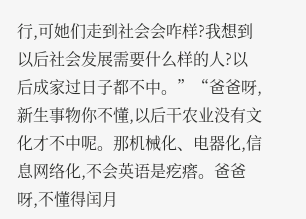行,可她们走到社会会咋样?我想到以后社会发展需要什么样的人?以后成家过日子都不中。”“爸爸呀,新生事物你不懂,以后干农业没有文化才不中呢。那机械化、电器化,信息网络化,不会英语是疙瘩。爸爸呀,不懂得闰月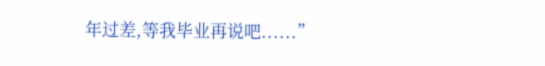年过差,等我毕业再说吧......”